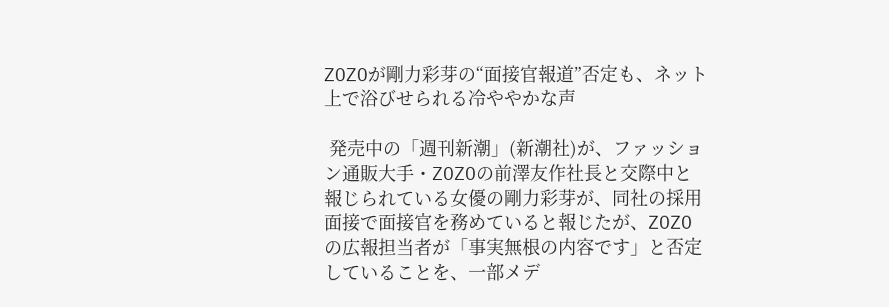ZOZOが剛力彩芽の“面接官報道”否定も、ネット上で浴びせられる冷ややかな声

 発売中の「週刊新潮」(新潮社)が、ファッション通販大手・ZOZOの前澤友作社長と交際中と報じられている女優の剛力彩芽が、同社の採用面接で面接官を務めていると報じたが、ZOZOの広報担当者が「事実無根の内容です」と否定していることを、一部メデ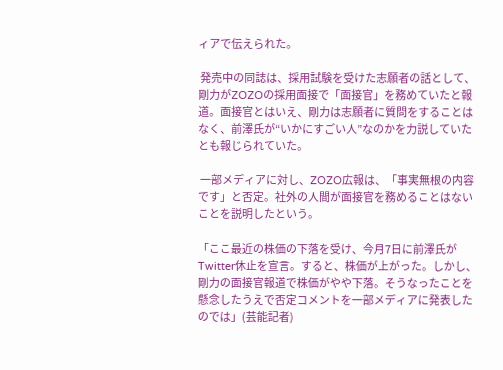ィアで伝えられた。

 発売中の同誌は、採用試験を受けた志願者の話として、剛力がZOZOの採用面接で「面接官」を務めていたと報道。面接官とはいえ、剛力は志願者に質問をすることはなく、前澤氏が“いかにすごい人”なのかを力説していたとも報じられていた。

 一部メディアに対し、ZOZO広報は、「事実無根の内容です」と否定。社外の人間が面接官を務めることはないことを説明したという。

「ここ最近の株価の下落を受け、今月7日に前澤氏がTwitter休止を宣言。すると、株価が上がった。しかし、剛力の面接官報道で株価がやや下落。そうなったことを懸念したうえで否定コメントを一部メディアに発表したのでは」(芸能記者)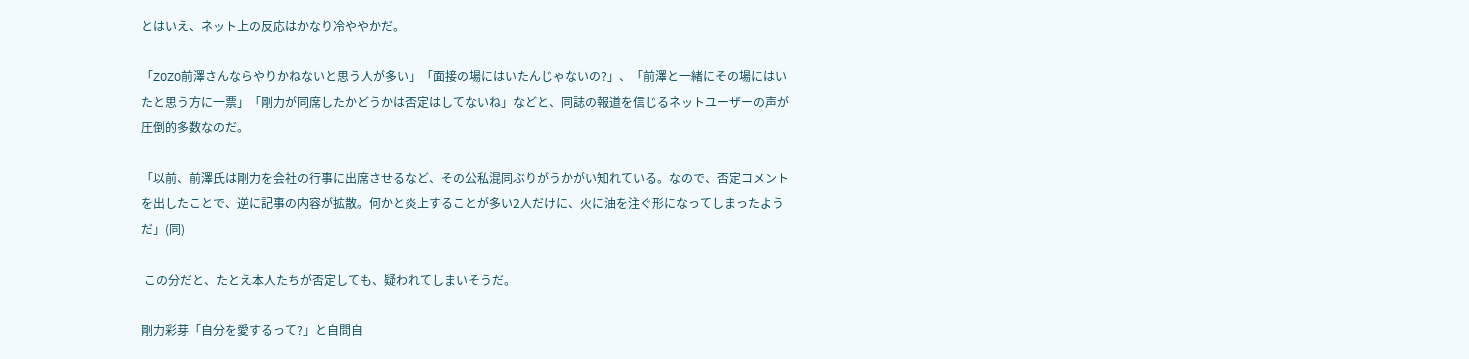とはいえ、ネット上の反応はかなり冷ややかだ。

「ZOZO前澤さんならやりかねないと思う人が多い」「面接の場にはいたんじゃないの?」、「前澤と一緒にその場にはいたと思う方に一票」「剛力が同席したかどうかは否定はしてないね」などと、同誌の報道を信じるネットユーザーの声が圧倒的多数なのだ。

「以前、前澤氏は剛力を会社の行事に出席させるなど、その公私混同ぶりがうかがい知れている。なので、否定コメントを出したことで、逆に記事の内容が拡散。何かと炎上することが多い2人だけに、火に油を注ぐ形になってしまったようだ」(同)

 この分だと、たとえ本人たちが否定しても、疑われてしまいそうだ。

剛力彩芽「自分を愛するって?」と自問自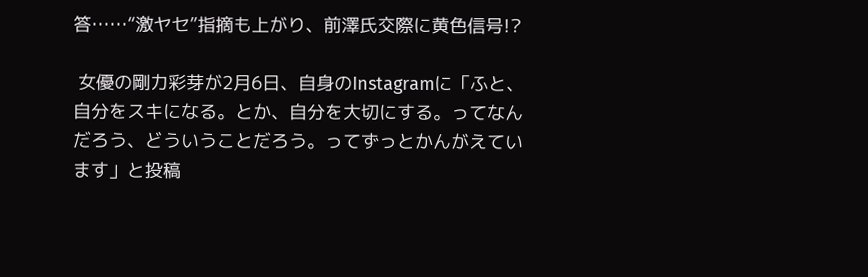答……“激ヤセ”指摘も上がり、前澤氏交際に黄色信号!?

 女優の剛力彩芽が2月6日、自身のInstagramに「ふと、自分をスキになる。とか、自分を大切にする。ってなんだろう、どういうことだろう。ってずっとかんがえています」と投稿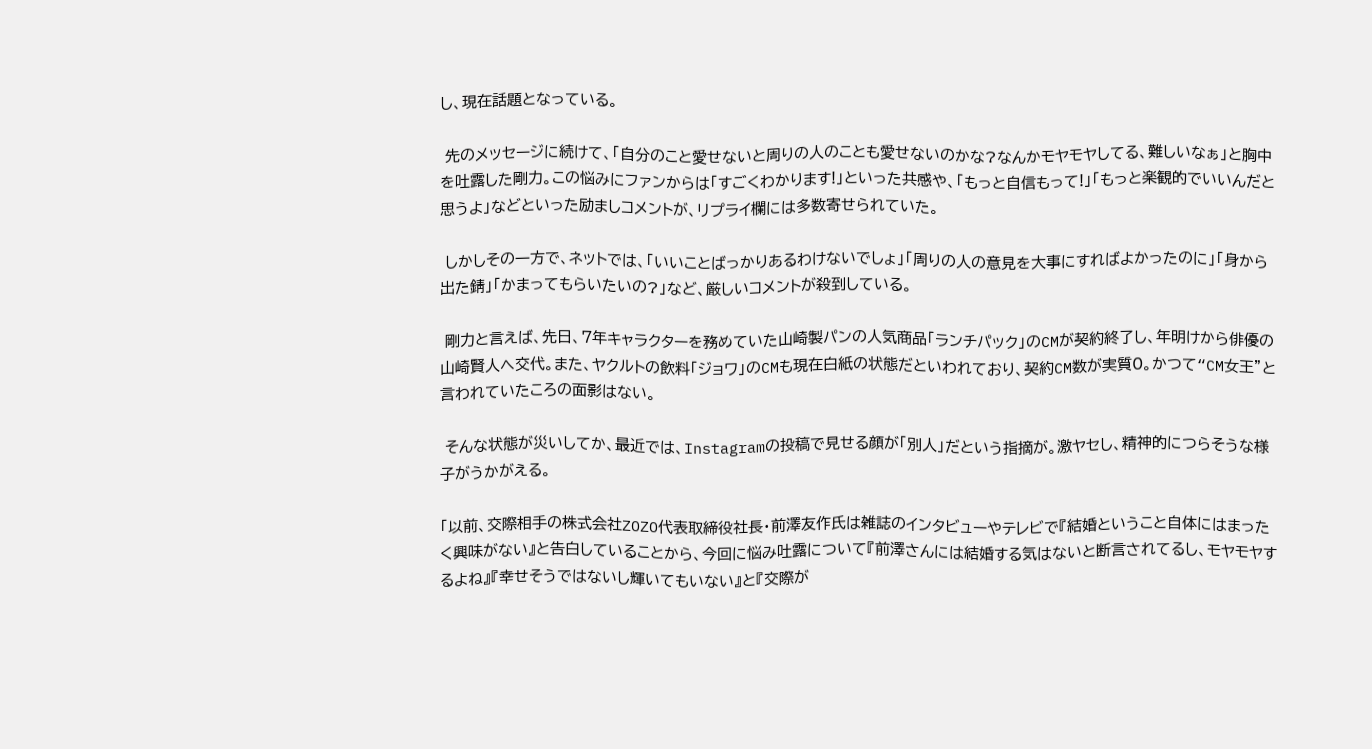し、現在話題となっている。

 先のメッセージに続けて、「自分のこと愛せないと周りの人のことも愛せないのかな?なんかモヤモヤしてる、難しいなぁ」と胸中を吐露した剛力。この悩みにファンからは「すごくわかります!」といった共感や、「もっと自信もって!」「もっと楽観的でいいんだと思うよ」などといった励ましコメントが、リプライ欄には多数寄せられていた。

 しかしその一方で、ネットでは、「いいことばっかりあるわけないでしょ」「周りの人の意見を大事にすればよかったのに」「身から出た錆」「かまってもらいたいの?」など、厳しいコメントが殺到している。

 剛力と言えば、先日、7年キャラクターを務めていた山崎製パンの人気商品「ランチパック」のCMが契約終了し、年明けから俳優の山崎賢人へ交代。また、ヤクルトの飲料「ジョワ」のCMも現在白紙の状態だといわれており、契約CM数が実質0。かつて“CM女王”と言われていたころの面影はない。

 そんな状態が災いしてか、最近では、Instagramの投稿で見せる顔が「別人」だという指摘が。激ヤセし、精神的につらそうな様子がうかがえる。

「以前、交際相手の株式会社ZOZO代表取締役社長・前澤友作氏は雑誌のインタビューやテレビで『結婚ということ自体にはまったく興味がない』と告白していることから、今回に悩み吐露について『前澤さんには結婚する気はないと断言されてるし、モヤモヤするよね』『幸せそうではないし輝いてもいない』と『交際が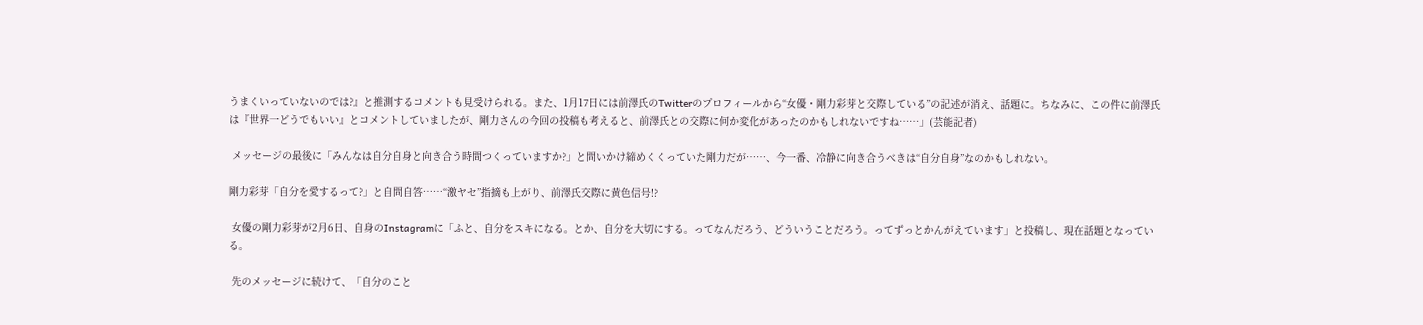うまくいっていないのでは?』と推測するコメントも見受けられる。また、1月17日には前澤氏のTwitterのプロフィールから“女優・剛力彩芽と交際している”の記述が消え、話題に。ちなみに、この件に前澤氏は『世界一どうでもいい』とコメントしていましたが、剛力さんの今回の投稿も考えると、前澤氏との交際に何か変化があったのかもしれないですね……」(芸能記者)

 メッセージの最後に「みんなは自分自身と向き合う時間つくっていますか?」と問いかけ締めくくっていた剛力だが……、今一番、冷静に向き合うべきは“自分自身”なのかもしれない。

剛力彩芽「自分を愛するって?」と自問自答……“激ヤセ”指摘も上がり、前澤氏交際に黄色信号!?

 女優の剛力彩芽が2月6日、自身のInstagramに「ふと、自分をスキになる。とか、自分を大切にする。ってなんだろう、どういうことだろう。ってずっとかんがえています」と投稿し、現在話題となっている。

 先のメッセージに続けて、「自分のこと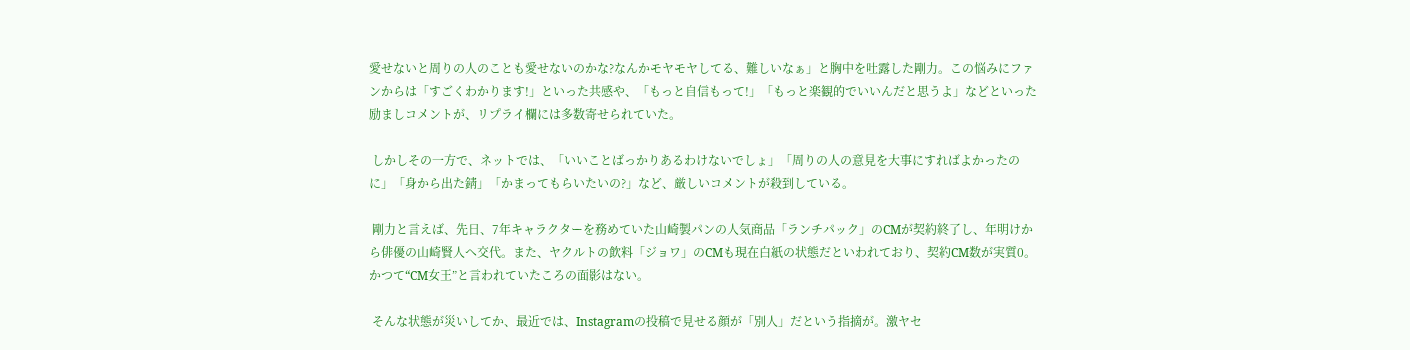愛せないと周りの人のことも愛せないのかな?なんかモヤモヤしてる、難しいなぁ」と胸中を吐露した剛力。この悩みにファンからは「すごくわかります!」といった共感や、「もっと自信もって!」「もっと楽観的でいいんだと思うよ」などといった励ましコメントが、リプライ欄には多数寄せられていた。

 しかしその一方で、ネットでは、「いいことばっかりあるわけないでしょ」「周りの人の意見を大事にすればよかったのに」「身から出た錆」「かまってもらいたいの?」など、厳しいコメントが殺到している。

 剛力と言えば、先日、7年キャラクターを務めていた山崎製パンの人気商品「ランチパック」のCMが契約終了し、年明けから俳優の山崎賢人へ交代。また、ヤクルトの飲料「ジョワ」のCMも現在白紙の状態だといわれており、契約CM数が実質0。かつて“CM女王”と言われていたころの面影はない。

 そんな状態が災いしてか、最近では、Instagramの投稿で見せる顔が「別人」だという指摘が。激ヤセ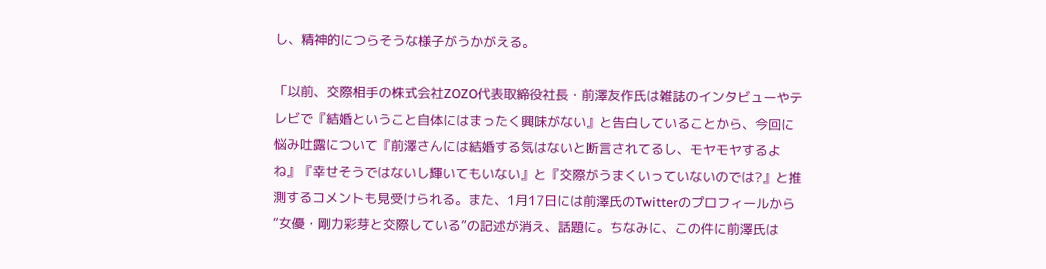し、精神的につらそうな様子がうかがえる。

「以前、交際相手の株式会社ZOZO代表取締役社長・前澤友作氏は雑誌のインタビューやテレビで『結婚ということ自体にはまったく興味がない』と告白していることから、今回に悩み吐露について『前澤さんには結婚する気はないと断言されてるし、モヤモヤするよね』『幸せそうではないし輝いてもいない』と『交際がうまくいっていないのでは?』と推測するコメントも見受けられる。また、1月17日には前澤氏のTwitterのプロフィールから“女優・剛力彩芽と交際している”の記述が消え、話題に。ちなみに、この件に前澤氏は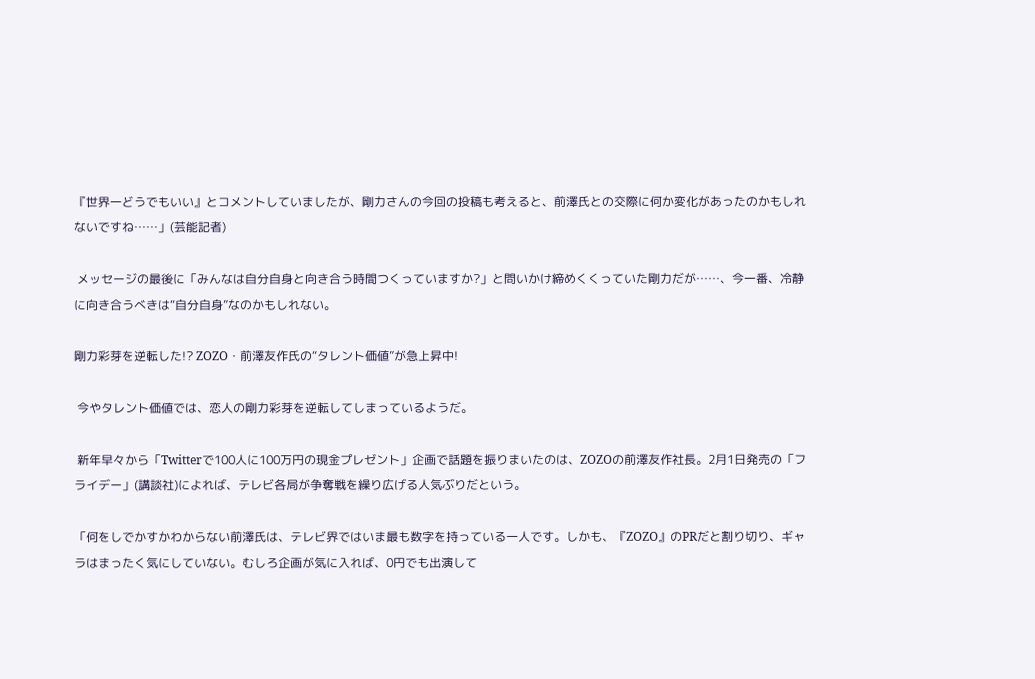『世界一どうでもいい』とコメントしていましたが、剛力さんの今回の投稿も考えると、前澤氏との交際に何か変化があったのかもしれないですね……」(芸能記者)

 メッセージの最後に「みんなは自分自身と向き合う時間つくっていますか?」と問いかけ締めくくっていた剛力だが……、今一番、冷静に向き合うべきは“自分自身”なのかもしれない。

剛力彩芽を逆転した!? ZOZO・前澤友作氏の“タレント価値”が急上昇中!

 今やタレント価値では、恋人の剛力彩芽を逆転してしまっているようだ。

 新年早々から「Twitterで100人に100万円の現金プレゼント」企画で話題を振りまいたのは、ZOZOの前澤友作社長。2月1日発売の「フライデー」(講談社)によれば、テレビ各局が争奪戦を繰り広げる人気ぶりだという。

「何をしでかすかわからない前澤氏は、テレビ界ではいま最も数字を持っている一人です。しかも、『ZOZO』のPRだと割り切り、ギャラはまったく気にしていない。むしろ企画が気に入れば、0円でも出演して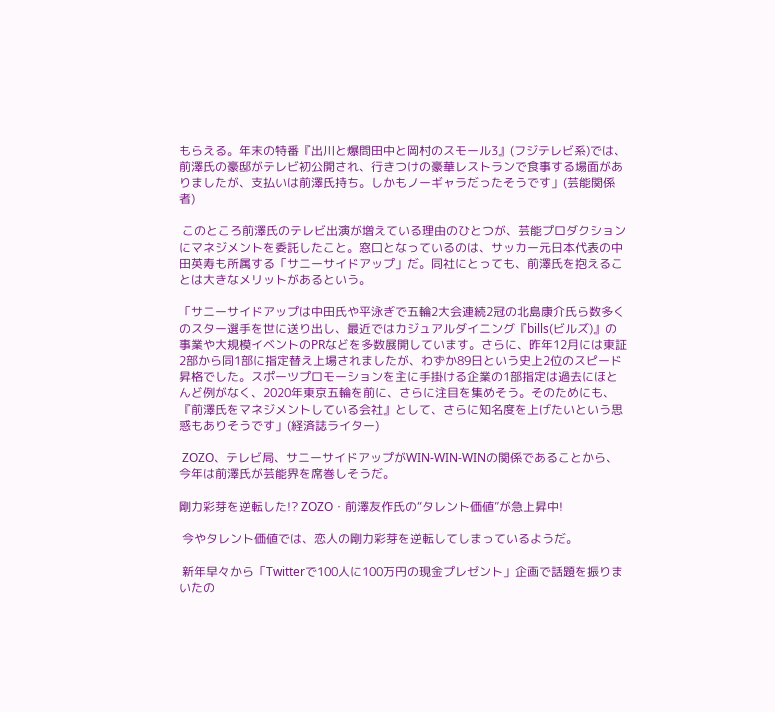もらえる。年末の特番『出川と爆問田中と岡村のスモール3』(フジテレビ系)では、前澤氏の豪邸がテレビ初公開され、行きつけの豪華レストランで食事する場面がありましたが、支払いは前澤氏持ち。しかもノーギャラだったそうです」(芸能関係者)

 このところ前澤氏のテレビ出演が増えている理由のひとつが、芸能プロダクションにマネジメントを委託したこと。窓口となっているのは、サッカー元日本代表の中田英寿も所属する「サニーサイドアップ」だ。同社にとっても、前澤氏を抱えることは大きなメリットがあるという。

「サニーサイドアップは中田氏や平泳ぎで五輪2大会連続2冠の北島康介氏ら数多くのスター選手を世に送り出し、最近ではカジュアルダイニング『bills(ビルズ)』の事業や大規模イベントのPRなどを多数展開しています。さらに、昨年12月には東証2部から同1部に指定替え上場されましたが、わずか89日という史上2位のスピード昇格でした。スポーツプロモーションを主に手掛ける企業の1部指定は過去にほとんど例がなく、2020年東京五輪を前に、さらに注目を集めそう。そのためにも、『前澤氏をマネジメントしている会社』として、さらに知名度を上げたいという思惑もありそうです」(経済誌ライター)

 ZOZO、テレビ局、サニーサイドアップがWIN-WIN-WINの関係であることから、今年は前澤氏が芸能界を席巻しそうだ。

剛力彩芽を逆転した!? ZOZO・前澤友作氏の“タレント価値”が急上昇中!

 今やタレント価値では、恋人の剛力彩芽を逆転してしまっているようだ。

 新年早々から「Twitterで100人に100万円の現金プレゼント」企画で話題を振りまいたの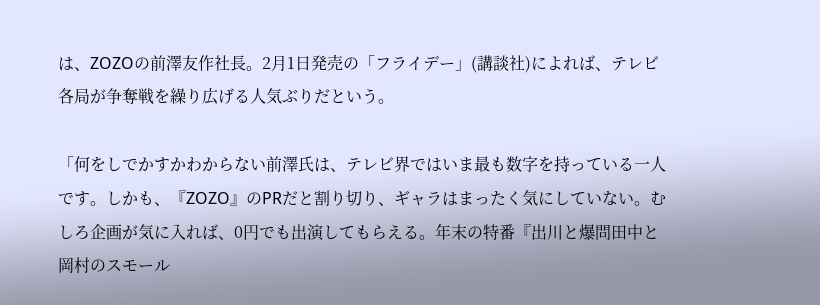は、ZOZOの前澤友作社長。2月1日発売の「フライデー」(講談社)によれば、テレビ各局が争奪戦を繰り広げる人気ぶりだという。

「何をしでかすかわからない前澤氏は、テレビ界ではいま最も数字を持っている一人です。しかも、『ZOZO』のPRだと割り切り、ギャラはまったく気にしていない。むしろ企画が気に入れば、0円でも出演してもらえる。年末の特番『出川と爆問田中と岡村のスモール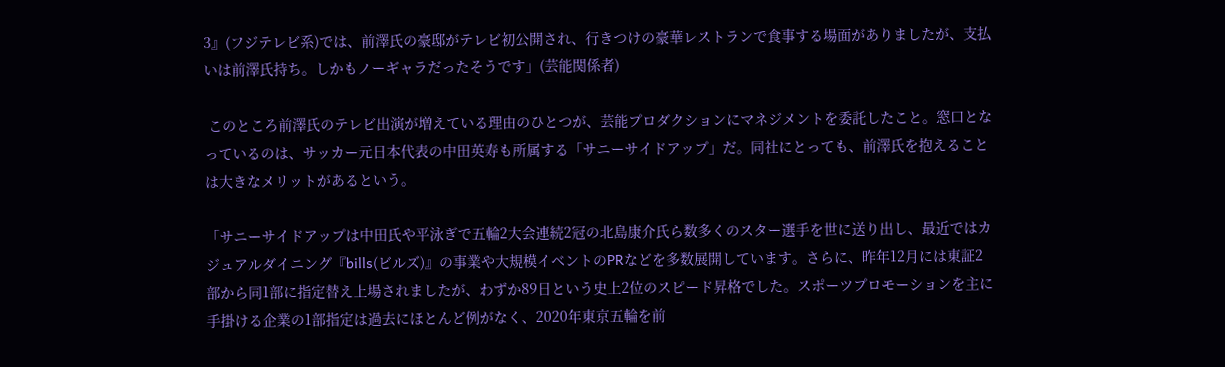3』(フジテレビ系)では、前澤氏の豪邸がテレビ初公開され、行きつけの豪華レストランで食事する場面がありましたが、支払いは前澤氏持ち。しかもノーギャラだったそうです」(芸能関係者)

 このところ前澤氏のテレビ出演が増えている理由のひとつが、芸能プロダクションにマネジメントを委託したこと。窓口となっているのは、サッカー元日本代表の中田英寿も所属する「サニーサイドアップ」だ。同社にとっても、前澤氏を抱えることは大きなメリットがあるという。

「サニーサイドアップは中田氏や平泳ぎで五輪2大会連続2冠の北島康介氏ら数多くのスター選手を世に送り出し、最近ではカジュアルダイニング『bills(ビルズ)』の事業や大規模イベントのPRなどを多数展開しています。さらに、昨年12月には東証2部から同1部に指定替え上場されましたが、わずか89日という史上2位のスピード昇格でした。スポーツプロモーションを主に手掛ける企業の1部指定は過去にほとんど例がなく、2020年東京五輪を前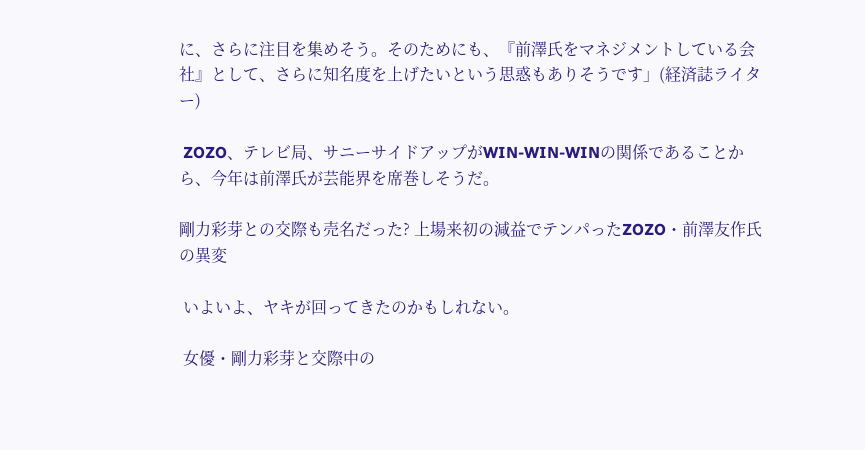に、さらに注目を集めそう。そのためにも、『前澤氏をマネジメントしている会社』として、さらに知名度を上げたいという思惑もありそうです」(経済誌ライター)

 ZOZO、テレビ局、サニーサイドアップがWIN-WIN-WINの関係であることから、今年は前澤氏が芸能界を席巻しそうだ。

剛力彩芽との交際も売名だった? 上場来初の減益でテンパったZOZO・前澤友作氏の異変

 いよいよ、ヤキが回ってきたのかもしれない。

 女優・剛力彩芽と交際中の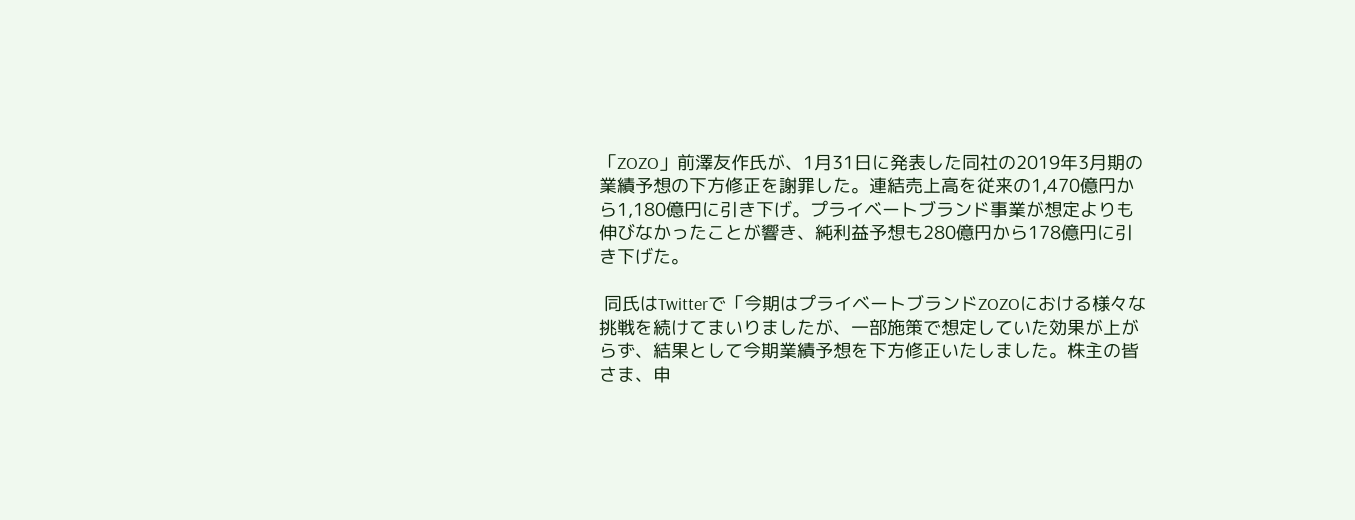「ZOZO」前澤友作氏が、1月31日に発表した同社の2019年3月期の業績予想の下方修正を謝罪した。連結売上高を従来の1,470億円から1,180億円に引き下げ。プライベートブランド事業が想定よりも伸びなかったことが響き、純利益予想も280億円から178億円に引き下げた。

 同氏はTwitterで「今期はプライベートブランドZOZOにおける様々な挑戦を続けてまいりましたが、一部施策で想定していた効果が上がらず、結果として今期業績予想を下方修正いたしました。株主の皆さま、申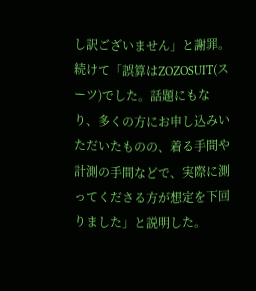し訳ございません」と謝罪。続けて「誤算はZOZOSUIT(スーツ)でした。話題にもなり、多くの方にお申し込みいただいたものの、着る手間や計測の手間などで、実際に測ってくださる方が想定を下回りました」と説明した。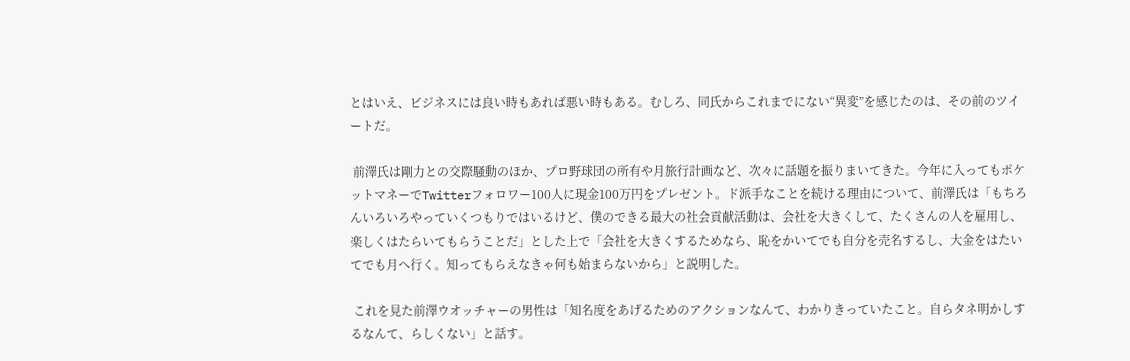とはいえ、ビジネスには良い時もあれば悪い時もある。むしろ、同氏からこれまでにない“異変”を感じたのは、その前のツイートだ。

 前澤氏は剛力との交際騒動のほか、プロ野球団の所有や月旅行計画など、次々に話題を振りまいてきた。今年に入ってもポケットマネーでTwitterフォロワー100人に現金100万円をプレゼント。ド派手なことを続ける理由について、前澤氏は「もちろんいろいろやっていくつもりではいるけど、僕のできる最大の社会貢献活動は、会社を大きくして、たくさんの人を雇用し、楽しくはたらいてもらうことだ」とした上で「会社を大きくするためなら、恥をかいてでも自分を売名するし、大金をはたいてでも月へ行く。知ってもらえなきゃ何も始まらないから」と説明した。

 これを見た前澤ウオッチャーの男性は「知名度をあげるためのアクションなんて、わかりきっていたこと。自らタネ明かしするなんて、らしくない」と話す。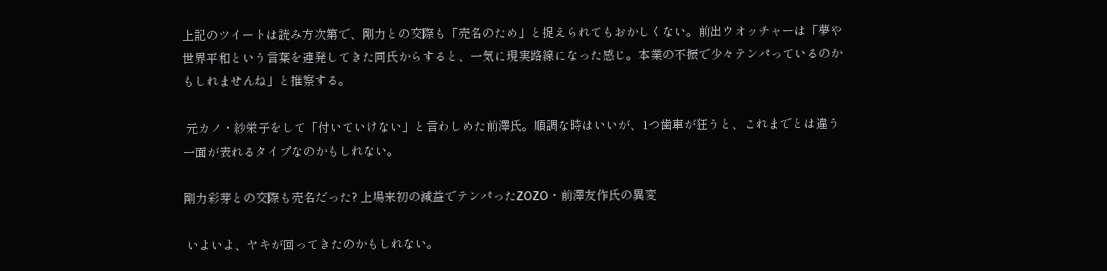上記のツイートは読み方次第で、剛力との交際も「売名のため」と捉えられてもおかしくない。前出ウオッチャーは「夢や世界平和という言葉を連発してきた同氏からすると、一気に現実路線になった感じ。本業の不振で少々テンパっているのかもしれませんね」と推察する。

 元カノ・紗栄子をして「付いていけない」と言わしめた前澤氏。順調な時はいいが、1つ歯車が狂うと、これまでとは違う一面が表れるタイプなのかもしれない。

剛力彩芽との交際も売名だった? 上場来初の減益でテンパったZOZO・前澤友作氏の異変

 いよいよ、ヤキが回ってきたのかもしれない。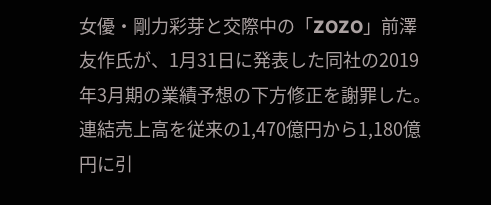女優・剛力彩芽と交際中の「ZOZO」前澤友作氏が、1月31日に発表した同社の2019年3月期の業績予想の下方修正を謝罪した。連結売上高を従来の1,470億円から1,180億円に引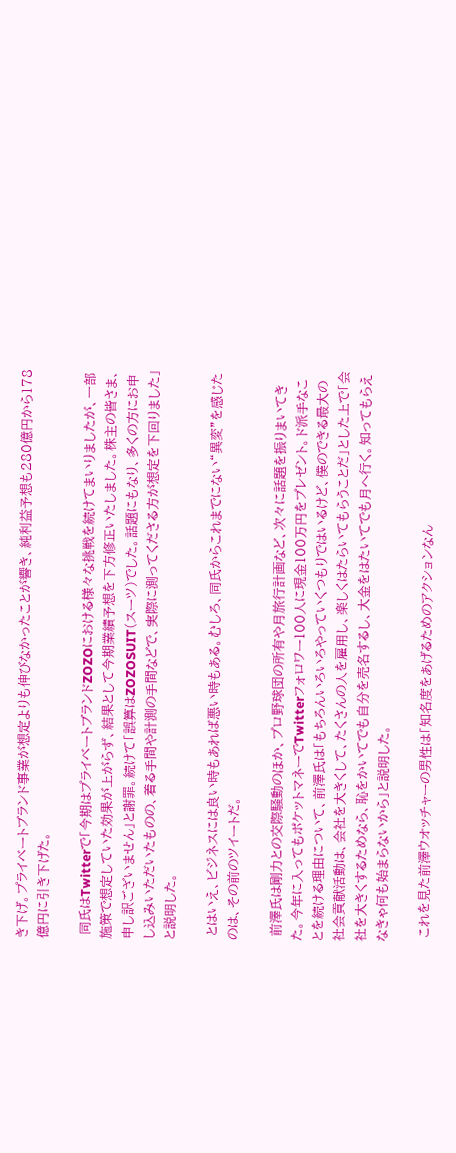き下げ。プライベートブランド事業が想定よりも伸びなかったことが響き、純利益予想も280億円から178億円に引き下げた。

 同氏はTwitterで「今期はプライベートブランドZOZOにおける様々な挑戦を続けてまいりましたが、一部施策で想定していた効果が上がらず、結果として今期業績予想を下方修正いたしました。株主の皆さま、申し訳ございません」と謝罪。続けて「誤算はZOZOSUIT(スーツ)でした。話題にもなり、多くの方にお申し込みいただいたものの、着る手間や計測の手間などで、実際に測ってくださる方が想定を下回りました」と説明した。

 とはいえ、ビジネスには良い時もあれば悪い時もある。むしろ、同氏からこれまでにない“異変”を感じたのは、その前のツイートだ。

 前澤氏は剛力との交際騒動のほか、プロ野球団の所有や月旅行計画など、次々に話題を振りまいてきた。今年に入ってもポケットマネーでTwitterフォロワー100人に現金100万円をプレゼント。ド派手なことを続ける理由について、前澤氏は「もちろんいろいろやっていくつもりではいるけど、僕のできる最大の社会貢献活動は、会社を大きくして、たくさんの人を雇用し、楽しくはたらいてもらうことだ」とした上で「会社を大きくするためなら、恥をかいてでも自分を売名するし、大金をはたいてでも月へ行く。知ってもらえなきゃ何も始まらないから」と説明した。

 これを見た前澤ウオッチャーの男性は「知名度をあげるためのアクションなん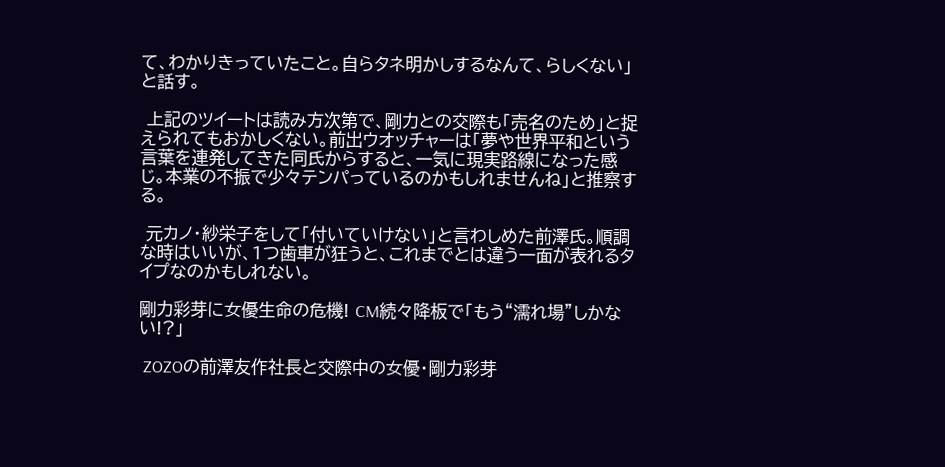て、わかりきっていたこと。自らタネ明かしするなんて、らしくない」と話す。

 上記のツイートは読み方次第で、剛力との交際も「売名のため」と捉えられてもおかしくない。前出ウオッチャーは「夢や世界平和という言葉を連発してきた同氏からすると、一気に現実路線になった感じ。本業の不振で少々テンパっているのかもしれませんね」と推察する。

 元カノ・紗栄子をして「付いていけない」と言わしめた前澤氏。順調な時はいいが、1つ歯車が狂うと、これまでとは違う一面が表れるタイプなのかもしれない。

剛力彩芽に女優生命の危機! CM続々降板で「もう“濡れ場”しかない!?」

 ZOZOの前澤友作社長と交際中の女優・剛力彩芽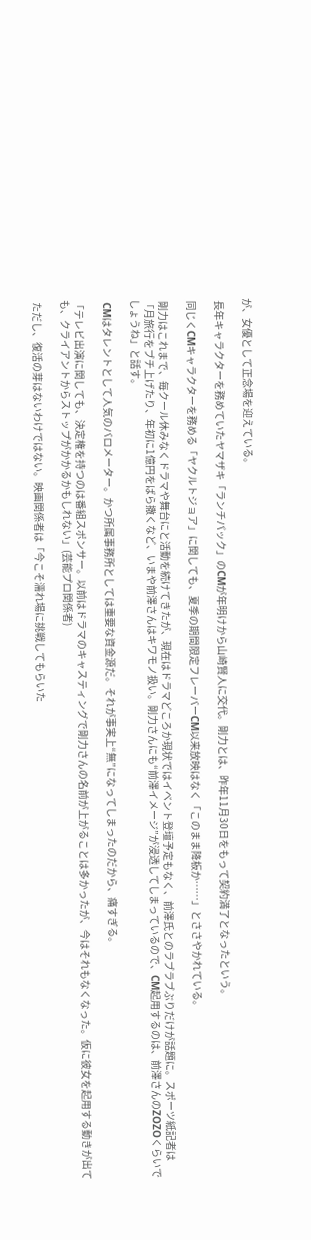が、女優として正念場を迎えている。

 長年キャラクターを務めていたヤマザキ「ランチパック」のCMが年明けから山崎賢人に交代。剛力とは、昨年11月30日をもって契約満了となったという。

 同じくCMキャラクターを務める「ヤクルトジョア」に関しても、夏季の期間限定フレーバーCM以来放映はなく「このまま降板か……」とささやかれている。

 剛力はこれまで、毎クール休みなくドラマや舞台にと活動を続けてきたが、現在はドラマどころか現状ではイベント登壇予定もなく、前澤氏とのラブラブぶりだけが話題に。スポーツ紙記者は「月旅行をブチ上げたり、年初に1億円をばら撒くなど、いまや前澤さんはキワモノ扱い。剛力さんにも“前澤イメージ”が浸透してしまっているので、CM起用するのは、前澤さんのZOZOくらいでしょうね」と話す。

 CMはタレントとして人気のバロメーター。かつ所属事務所としては重要な資金源だ。それが事実上“無”になってしまったのだから、痛すぎる。

「テレビ出演に関しても、決定権を持つのは番組スポンサー。以前はドラマのキャスティングで剛力さんの名前が上がることは多かったが、今はそれもなくなった。仮に彼女を起用する動きが出ても、クライアントからストップがかかるかもしれない」(芸能プロ関係者)

 ただし、復活の芽はないわけではない。映画関係者は「今こそ濡れ場に挑戦してもらいた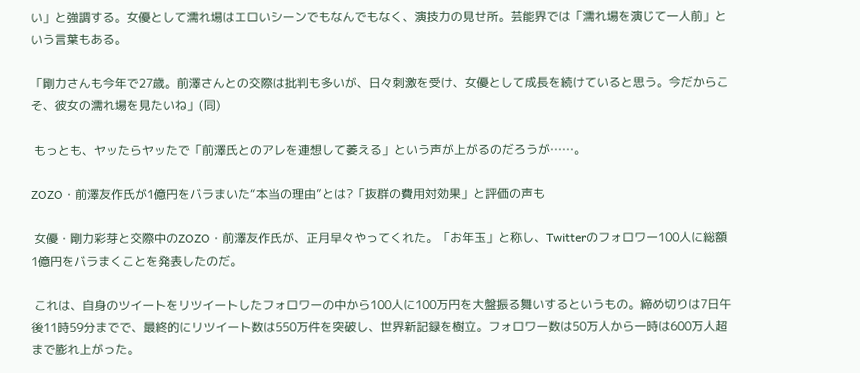い」と強調する。女優として濡れ場はエロいシーンでもなんでもなく、演技力の見せ所。芸能界では「濡れ場を演じて一人前」という言葉もある。

「剛力さんも今年で27歳。前澤さんとの交際は批判も多いが、日々刺激を受け、女優として成長を続けていると思う。今だからこそ、彼女の濡れ場を見たいね」(同)

 もっとも、ヤッたらヤッたで「前澤氏とのアレを連想して萎える」という声が上がるのだろうが……。

ZOZO・前澤友作氏が1億円をバラまいた“本当の理由”とは?「抜群の費用対効果」と評価の声も

 女優・剛力彩芽と交際中のZOZO・前澤友作氏が、正月早々やってくれた。「お年玉」と称し、Twitterのフォロワー100人に総額1億円をバラまくことを発表したのだ。

 これは、自身のツイートをリツイートしたフォロワーの中から100人に100万円を大盤振る舞いするというもの。締め切りは7日午後11時59分までで、最終的にリツイート数は550万件を突破し、世界新記録を樹立。フォロワー数は50万人から一時は600万人超まで膨れ上がった。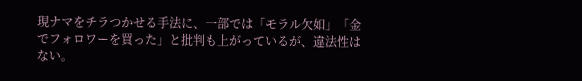現ナマをチラつかせる手法に、一部では「モラル欠如」「金でフォロワーを買った」と批判も上がっているが、違法性はない。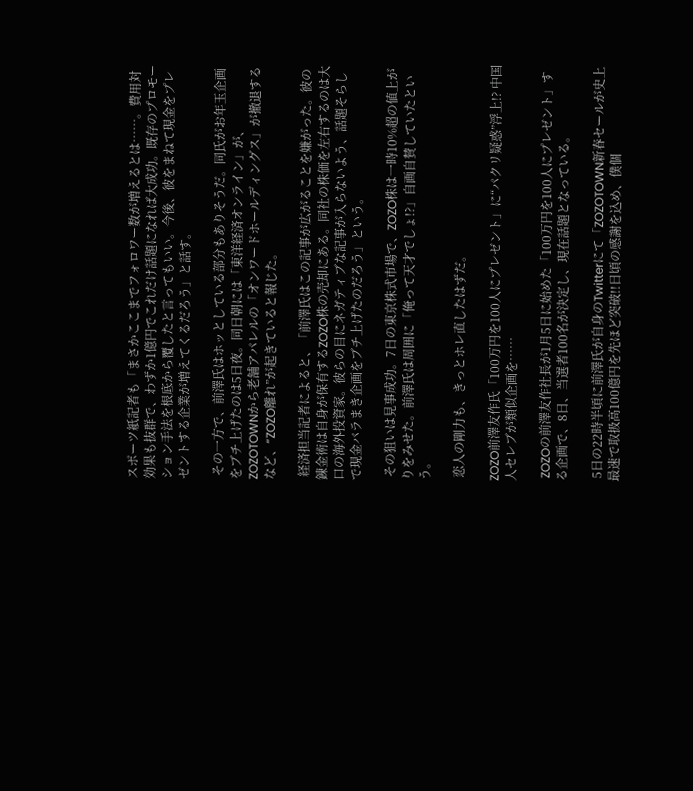スポーツ紙記者も「まさかここまでフォロワー数が増えるとは……。費用対効果も抜群で、わずか1億円でこれだけ話題になれば大成功。既存のプロモーション手法を根底から覆したと言ってもいい。今後、彼をまねて現金をプレゼントする企業が増えてくるだろう」と話す。

 その一方で、前澤氏はホッとしている部分もありそうだ。同氏がお年玉企画をブチ上げたのは5日夜。同日朝には「東洋経済オンライン」が、ZOZOTOWNから老舗アパレルの「オンワードホールディングス」が撤退するなど、“ZOZO離れ”が起きていると報じた。

 経済担当記者によると、「前澤氏はこの記事が広がることを嫌がった。彼の錬金術は自身が保有するZOZO株の売却にある。同社の株価を左右するのは大口の海外投資家。彼らの目にネガティブな記事が入らないよう、話題そらしで現金バラまき企画をブチ上げたのだろう」という。

 その狙いは見事成功。7日の東京株式市場で、ZOZO株は一時10%超の値上がりをみせた。前澤氏は周囲に「俺って天才でしょ!?」自画自賛していたという。

 恋人の剛力も、きっとホレ直したはずだ。

ZOZO前澤友作氏「100万円を100人にプレゼント」に“パクリ疑惑”浮上!? 中国人セレブが類似企画を……

 ZOZOの前澤友作社長が1月5日に始めた「100万円を100人にプレゼント」する企画で、8日、当選者100名が決定し、現在話題となっている。

 5日の22時半頃に前澤氏が自身のTwitterにて「ZOZOTOWN新春セールが史上最速で取扱高100億円を先ほど突破!!日頃の感謝を込め、僕個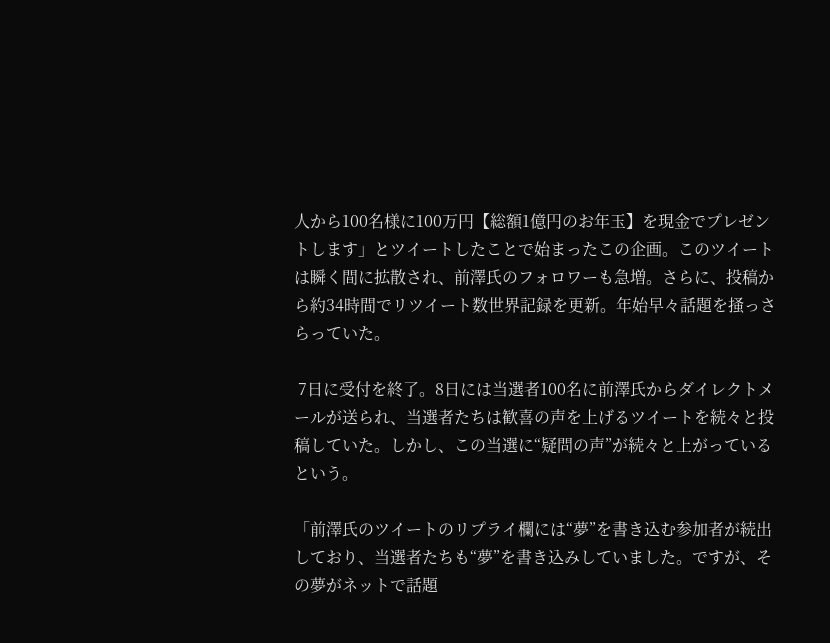人から100名様に100万円【総額1億円のお年玉】を現金でプレゼントします」とツイートしたことで始まったこの企画。このツイートは瞬く間に拡散され、前澤氏のフォロワーも急増。さらに、投稿から約34時間でリツイート数世界記録を更新。年始早々話題を掻っさらっていた。

 7日に受付を終了。8日には当選者100名に前澤氏からダイレクトメールが送られ、当選者たちは歓喜の声を上げるツイートを続々と投稿していた。しかし、この当選に“疑問の声”が続々と上がっているという。

「前澤氏のツイートのリプライ欄には“夢”を書き込む参加者が続出しており、当選者たちも“夢”を書き込みしていました。ですが、その夢がネットで話題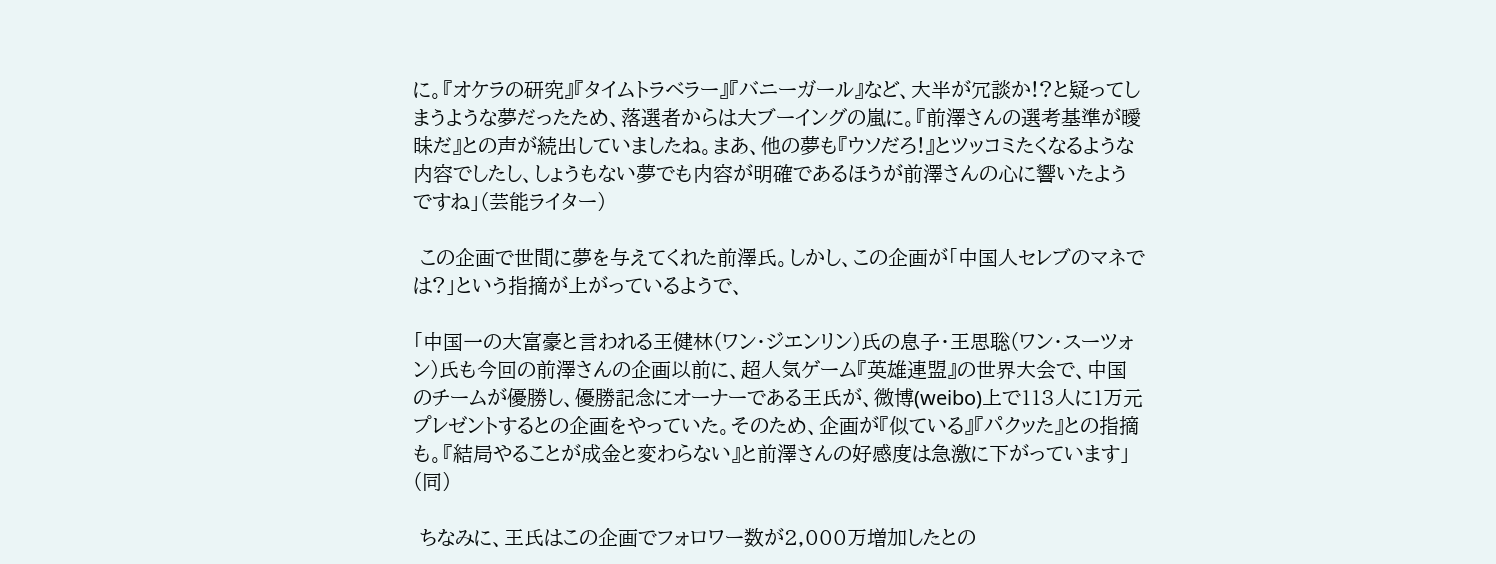に。『オケラの研究』『タイムトラベラー』『バニーガール』など、大半が冗談か!?と疑ってしまうような夢だったため、落選者からは大ブーイングの嵐に。『前澤さんの選考基準が曖昧だ』との声が続出していましたね。まあ、他の夢も『ウソだろ!』とツッコミたくなるような内容でしたし、しょうもない夢でも内容が明確であるほうが前澤さんの心に響いたようですね」(芸能ライター)

 この企画で世間に夢を与えてくれた前澤氏。しかし、この企画が「中国人セレブのマネでは?」という指摘が上がっているようで、

「中国一の大富豪と言われる王健林(ワン・ジエンリン)氏の息子・王思聡(ワン・スーツォン)氏も今回の前澤さんの企画以前に、超人気ゲーム『英雄連盟』の世界大会で、中国のチームが優勝し、優勝記念にオーナーである王氏が、微博(weibo)上で113人に1万元プレゼントするとの企画をやっていた。そのため、企画が『似ている』『パクッた』との指摘も。『結局やることが成金と変わらない』と前澤さんの好感度は急激に下がっています」(同)

 ちなみに、王氏はこの企画でフォロワー数が2,000万増加したとの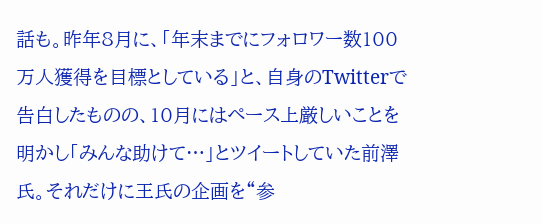話も。昨年8月に、「年末までにフォロワー数100万人獲得を目標としている」と、自身のTwitterで告白したものの、10月にはペース上厳しいことを明かし「みんな助けて…」とツイートしていた前澤氏。それだけに王氏の企画を“参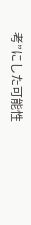考”にした可能性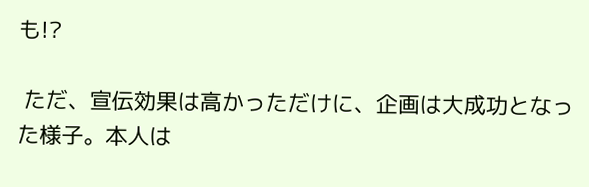も!?

 ただ、宣伝効果は高かっただけに、企画は大成功となった様子。本人は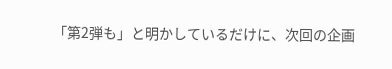「第2弾も」と明かしているだけに、次回の企画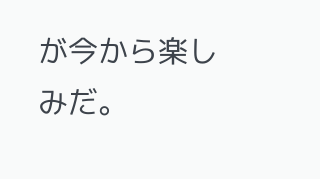が今から楽しみだ。